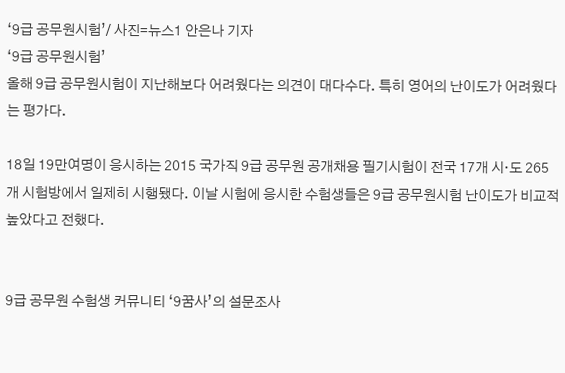‘9급 공무원시험’/ 사진=뉴스1 안은나 기자
‘9급 공무원시험’
올해 9급 공무원시험이 지난해보다 어려웠다는 의견이 대다수다. 특히 영어의 난이도가 어려웠다는 평가다.

18일 19만여명이 응시하는 2015 국가직 9급 공무원 공개채용 필기시험이 전국 17개 시·도 265개 시험방에서 일제히 시행됐다. 이날 시험에 응시한 수험생들은 9급 공무원시험 난이도가 비교적 높았다고 전했다.


9급 공무원 수험생 커뮤니티 ‘9꿈사’의 설문조사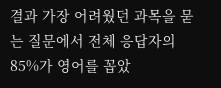결과 가장 어려웠던 과목을 묻는 질문에서 전체 응답자의 85%가 영어를 꼽았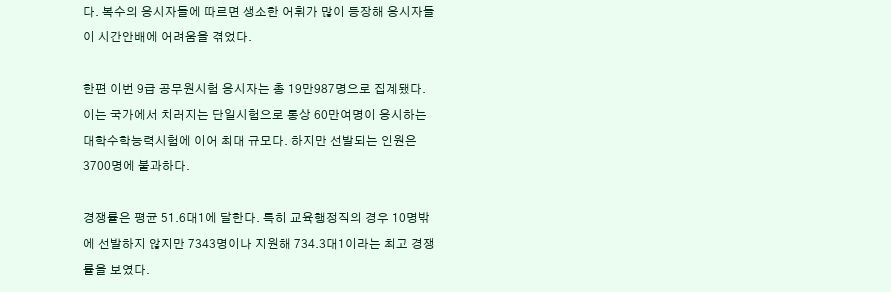다. 복수의 응시자들에 따르면 생소한 어휘가 많이 등장해 응시자들이 시간안배에 어려움을 겪었다.

한편 이번 9급 공무원시험 응시자는 총 19만987명으로 집계됐다. 이는 국가에서 치러지는 단일시험으로 통상 60만여명이 응시하는 대학수학능력시험에 이어 최대 규모다. 하지만 선발되는 인원은 3700명에 불과하다.

경쟁률은 평균 51.6대1에 달한다. 특히 교육행정직의 경우 10명밖에 선발하지 않지만 7343명이나 지원해 734.3대1이라는 최고 경쟁률을 보였다.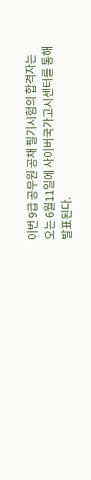이번 9급 공무원 공채 필기시험의 합격자는 오는 6월11일에 사이버국가고시센터를 통해 발표된다.